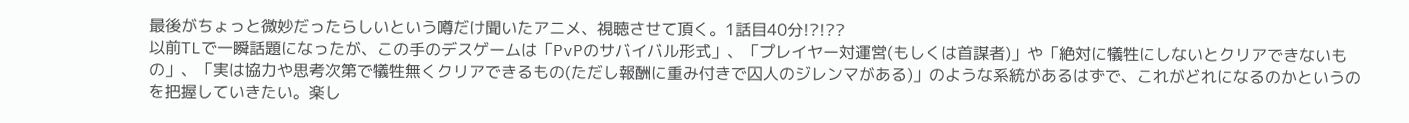最後がちょっと微妙だったらしいという噂だけ聞いたアニメ、視聴させて頂く。1話目40分!?!??
以前TLで一瞬話題になったが、この手のデスゲームは「PvPのサバイバル形式」、「プレイヤー対運営(もしくは首謀者)」や「絶対に犠牲にしないとクリアできないもの」、「実は協力や思考次第で犠牲無くクリアできるもの(ただし報酬に重み付きで囚人のジレンマがある)」のような系統があるはずで、これがどれになるのかというのを把握していきたい。楽し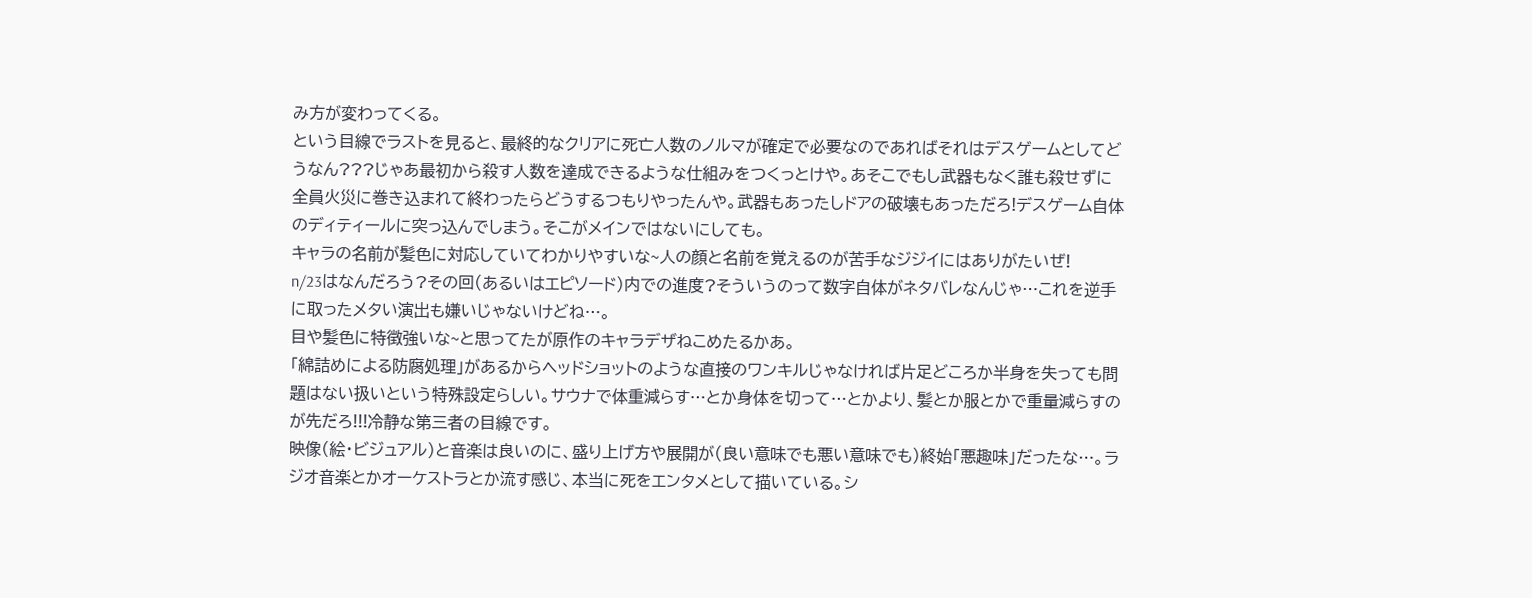み方が変わってくる。
という目線でラストを見ると、最終的なクリアに死亡人数のノルマが確定で必要なのであればそれはデスゲームとしてどうなん???じゃあ最初から殺す人数を達成できるような仕組みをつくっとけや。あそこでもし武器もなく誰も殺せずに全員火災に巻き込まれて終わったらどうするつもりやったんや。武器もあったしドアの破壊もあっただろ!デスゲーム自体のディティールに突っ込んでしまう。そこがメインではないにしても。
キャラの名前が髪色に対応していてわかりやすいな~人の顔と名前を覚えるのが苦手なジジイにはありがたいぜ!
n/23はなんだろう?その回(あるいはエピソード)内での進度?そういうのって数字自体がネタバレなんじゃ…これを逆手に取ったメタい演出も嫌いじゃないけどね…。
目や髪色に特徴強いな~と思ってたが原作のキャラデザねこめたるかあ。
「綿詰めによる防腐処理」があるからヘッドショットのような直接のワンキルじゃなければ片足どころか半身を失っても問題はない扱いという特殊設定らしい。サウナで体重減らす…とか身体を切って…とかより、髪とか服とかで重量減らすのが先だろ!!!冷静な第三者の目線です。
映像(絵・ビジュアル)と音楽は良いのに、盛り上げ方や展開が(良い意味でも悪い意味でも)終始「悪趣味」だったな…。ラジオ音楽とかオーケストラとか流す感じ、本当に死をエンタメとして描いている。シ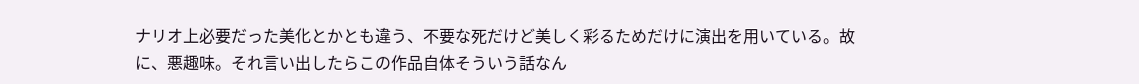ナリオ上必要だった美化とかとも違う、不要な死だけど美しく彩るためだけに演出を用いている。故に、悪趣味。それ言い出したらこの作品自体そういう話なん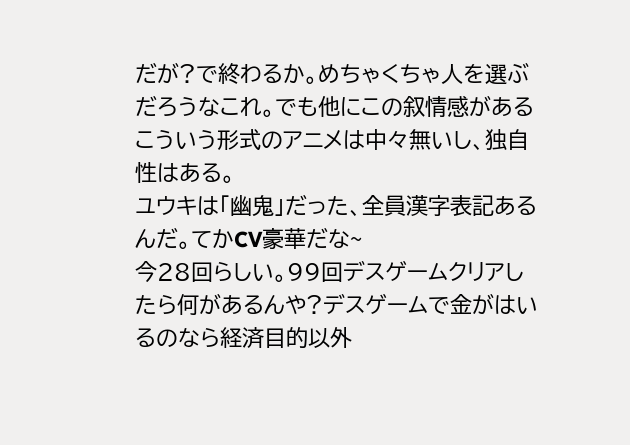だが?で終わるか。めちゃくちゃ人を選ぶだろうなこれ。でも他にこの叙情感があるこういう形式のアニメは中々無いし、独自性はある。
ユウキは「幽鬼」だった、全員漢字表記あるんだ。てかCV豪華だな~
今28回らしい。99回デスゲームクリアしたら何があるんや?デスゲームで金がはいるのなら経済目的以外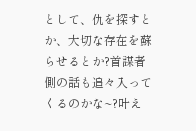として、仇を探すとか、大切な存在を蘇らせるとか?首謀者側の話も追々入ってくるのかな~?叶え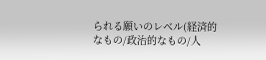られる願いのレベル(経済的なもの/政治的なもの/人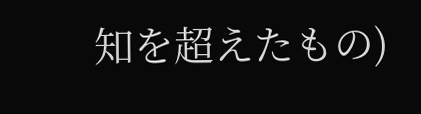知を超えたもの)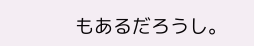もあるだろうし。